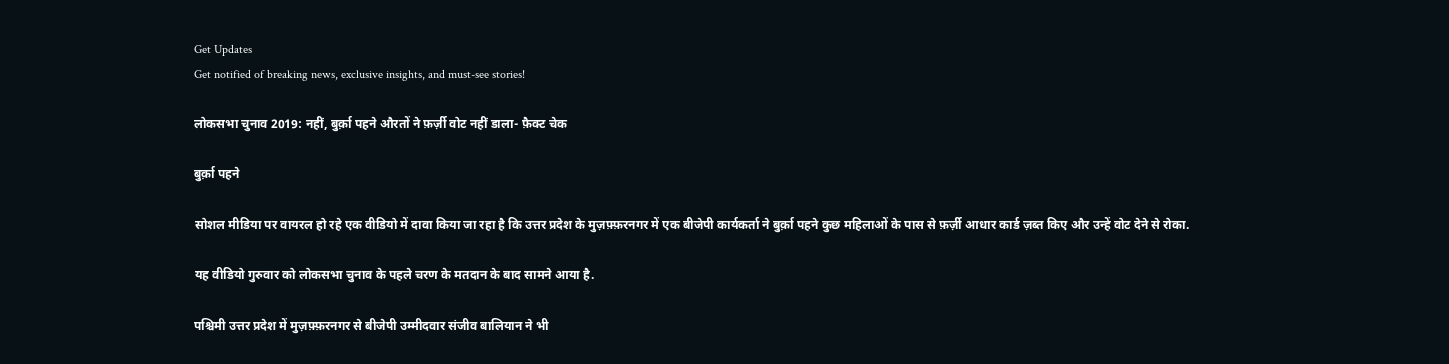Get Updates
Get notified of breaking news, exclusive insights, and must-see stories!

लोकसभा चुनाव 2019: नहीं, बुर्क़ा पहने औरतों ने फ़र्ज़ी वोट नहीं डाला- फ़ैक्ट चेक

बुर्क़ा पहने

सोशल मीडिया पर वायरल हो रहे एक वीडियो में दावा किया जा रहा है कि उत्तर प्रदेश के मुज़फ़्फ़रनगर में एक बीजेपी कार्यकर्ता ने बुर्क़ा पहने कुछ महिलाओं के पास से फ़र्ज़ी आधार कार्ड ज़ब्त किए और उन्हें वोट देने से रोका.

यह वीडियो गुरुवार को लोकसभा चुनाव के पहले चरण के मतदान के बाद सामने आया है.

पश्चिमी उत्तर प्रदेश में मुज़फ़्फ़रनगर से बीजेपी उम्मीदवार संजीव बालियान ने भी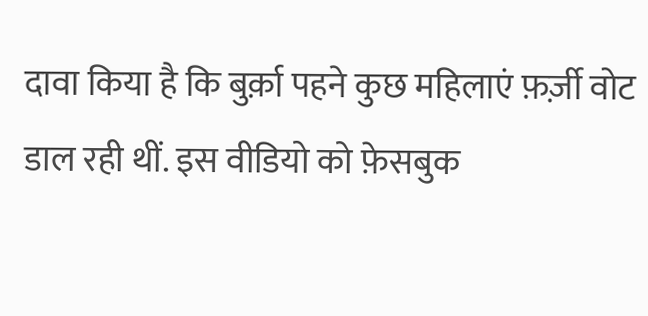दावा किया है कि बुर्क़ा पहने कुछ महिलाएं फ़र्ज़ी वोट डाल रही थीं. इस वीडियो को फ़ेसबुक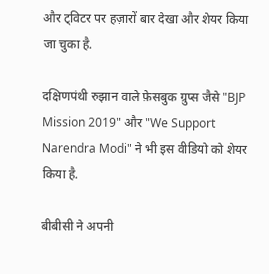और ट्विटर पर हज़ारों बार देखा और शेयर किया जा चुका है.

दक्षिणपंथी रुझान वाले फ़ेसबुक ग्रुप्स जैसे "BJP Mission 2019" और "We Support Narendra Modi" ने भी इस वीडियो को शेयर किया है.

बीबीसी ने अपनी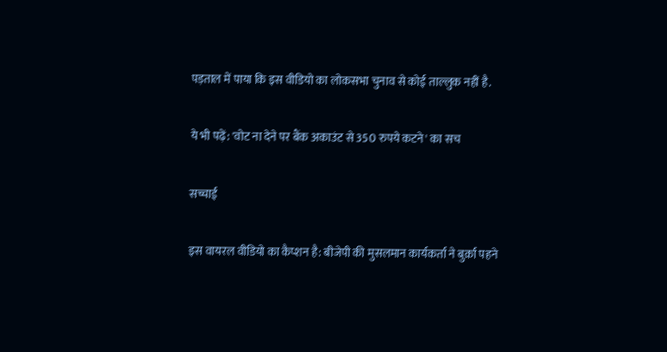पड़ताल में पाया कि इस वीडियो का लोकसभा चुनाव से कोई ताल्लुक नहीं है.

ये भी पढ़ें: 'वोट ना देने पर बैंक अकाउंट से 350 रुपये कटने' का सच

सच्चाई

इस वायरल वीडियो का कैप्शन है: बीजेपी की मुसलमान कार्यकर्ता ने बुर्क़ा पहने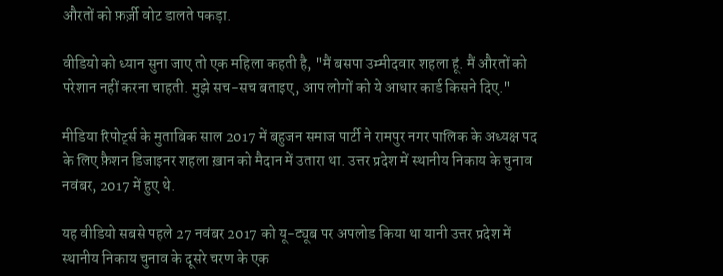औरतों को फ़र्ज़ी वोट डालते पकड़ा.

वीडियो को ध्यान सुना जाए तो एक महिला कहती है, "मैं बसपा उम्मीदवार शहला हूं. मैं औरतों को परेशान नहीं करना चाहती. मुझे सच-सच बताइए, आप लोगों को ये आधार कार्ड किसने दिए."

मीडिया रिपोर्ट्स के मुताबिक साल 2017 में बहुजन समाज पार्टी ने रामपुर नगर पालिक के अध्यक्ष पद के लिए फ़ैशन डिजाइनर शहला ख़ान को मैदान में उतारा था. उत्तर प्रदेश में स्थानीय निकाय के चुनाव नवंबर, 2017 में हुए थे.

यह वीडियो सबसे पहले 27 नवंबर 2017 को यू-ट्यूब पर अपलोड किया था यानी उत्तर प्रदेश में स्थानीय निकाय चुनाव के दूसरे चरण के एक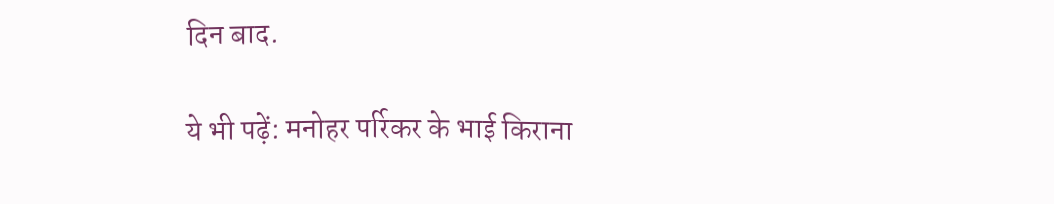दिन बाद.

ये भी पढ़ें: मनोहर पर्रिकर के भाई किराना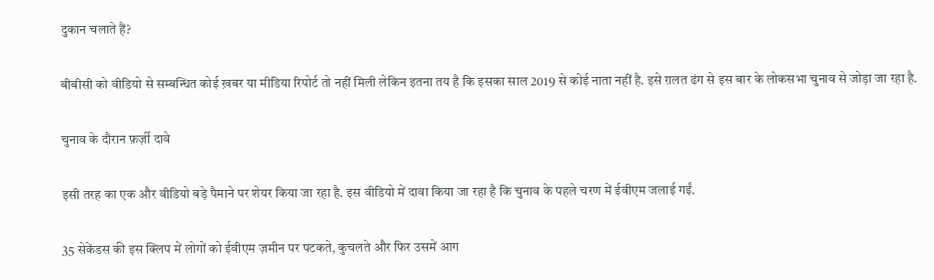दुकान चलाते हैं?

बीबीसी को वीडियो से सम्बन्धित कोई ख़बर या मीडिया रिपोर्ट तो नहीं मिली लेकिन इतना तय है कि इसका साल 2019 से कोई नाता नहीं है. इसे ग़लत ढंग से इस बार के लोकसभा चुनाव से जोड़ा जा रहा है.

चुनाव के दौरान फ़र्ज़ी दावे

इसी तरह का एक और वीडियो बड़े पैमाने पर शेयर किया जा रहा है. इस वीडियो में दावा किया जा रहा है कि चुनाव के पहले चरण में ईवीएम जलाई गईं.

35 सेकेंडस की इस क्लिप में लोगों को ईवीएम ज़मीन पर पटकते, कुचलते और फिर उसमें आग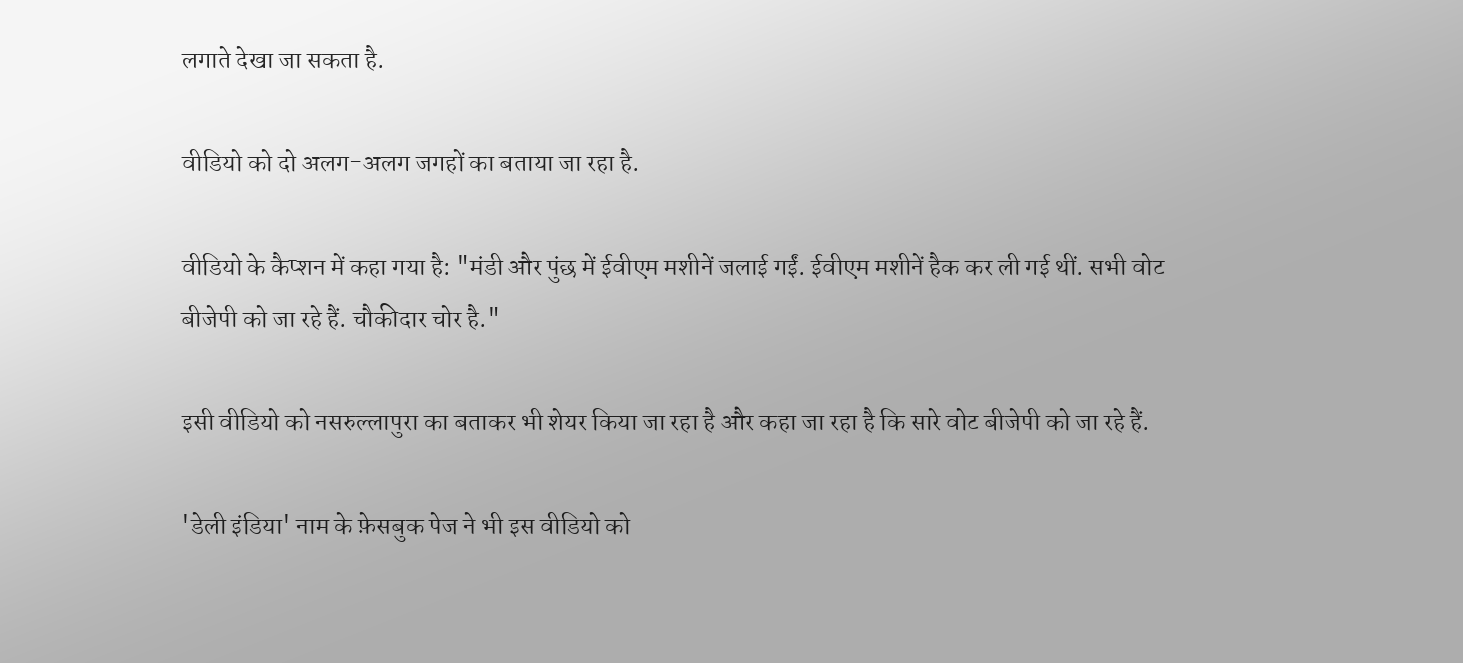लगाते देखा जा सकता है.

वीडियो को दो अलग-अलग जगहों का बताया जा रहा है.

वीडियो के कैप्शन में कहा गया है: "मंडी और पुंछ में ईवीएम मशीनें जलाई गईं. ईवीएम मशीनें हैक कर ली गई थीं. सभी वोट बीजेपी को जा रहे हैं. चौकीदार चोर है."

इसी वीडियो को नसरुल्लापुरा का बताकर भी शेयर किया जा रहा है और कहा जा रहा है कि सारे वोट बीजेपी को जा रहे हैं.

'डेली इंडिया' नाम के फ़ेसबुक पेज ने भी इस वीडियो को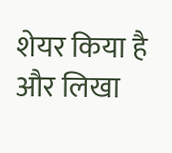शेयर किया है और लिखा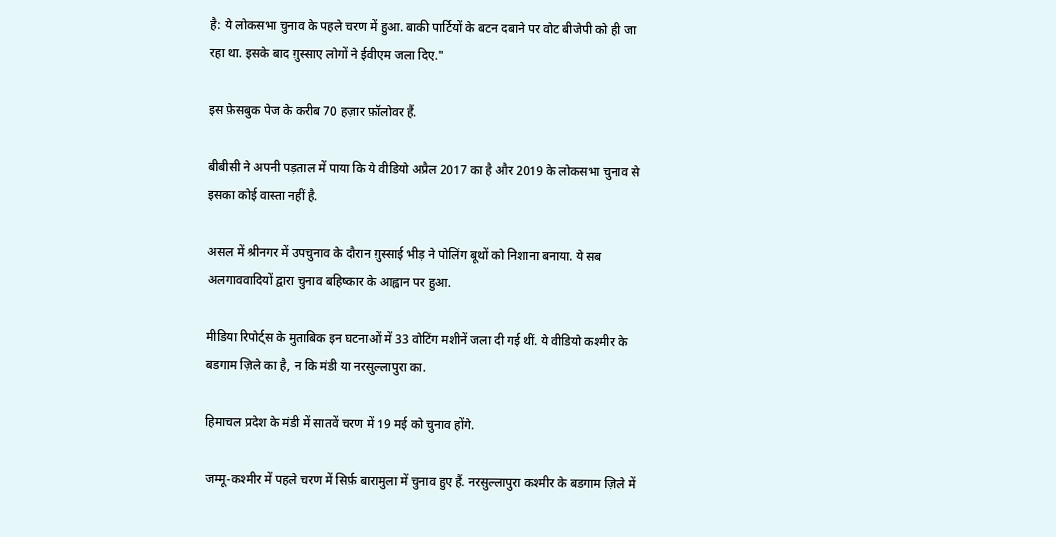है: ये लोकसभा चुनाव के पहले चरण में हुआ. बाकी पार्टियों के बटन दबाने पर वोट बीजेपी को ही जा रहा था. इसके बाद ग़ुस्साए लोगों ने ईवीएम जला दिए."

इस फ़ेसबुक पेज के करीब 70 हज़ार फ़ॉलोवर हैं.

बीबीसी ने अपनी पड़ताल में पाया कि ये वीडियो अप्रैल 2017 का है और 2019 के लोकसभा चुनाव से इसका कोई वास्ता नहीं है.

असल में श्रीनगर में उपचुनाव के दौरान ग़ुस्साई भीड़ ने पोलिंग बूथों को निशाना बनाया. ये सब अलगाववादियों द्वारा चुनाव बहिष्कार के आह्वान पर हुआ.

मीडिया रिपोर्ट्स के मुताबिक इन घटनाओं में 33 वोटिंग मशीनें जला दी गई थीं. ये वीडियो कश्मीर के बडगाम ज़िले का है, न कि मंडी या नरसुल्लापुरा का.

हिमाचल प्रदेश के मंडी में सातवें चरण में 19 मई को चुनाव होंगे.

जम्मू-कश्मीर में पहले चरण में सिर्फ़ बारामुला में चुनाव हुए हैं. नरसुल्लापुरा कश्मीर के बडगाम ज़िले में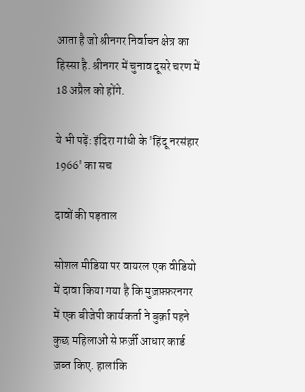आता है जो श्रीनगर निर्वाचन क्षेत्र का हिस्सा है. श्रीनगर में चुनाव दूसरे चरण में 18 अप्रैल को होंगे.

ये भी पढ़ें: इंदिरा गांधी के 'हिंदू नरसंहार 1966' का सच

दावों की पड़ताल

सोशल मीडिया पर वायरल एक वीडियो में दावा किया गया है कि मुज़फ़्फ़रनगर में एक बीजेपी कार्यकर्ता ने बुर्क़ा पहने कुछ महिलाओं से फ़र्ज़ी आधार कार्ड ज़ब्त किए. हालांकि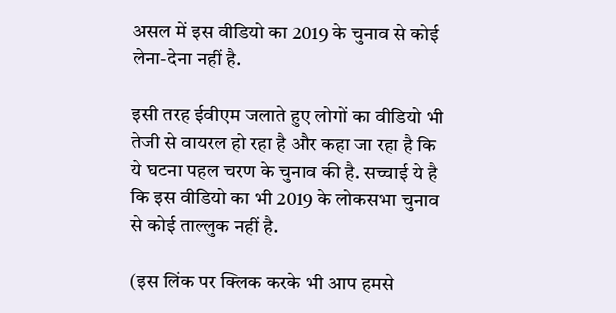असल में इस वीडियो का 2019 के चुनाव से कोई लेना-देना नहीं है.

इसी तरह ईवीएम जलाते हुए लोगों का वीडियो भी तेजी से वायरल हो रहा है और कहा जा रहा है कि ये घटना पहल चरण के चुनाव की है. सच्चाई ये है कि इस वीडियो का भी 2019 के लोकसभा चुनाव से कोई ताल्लुक नहीं है.

(इस लिंक पर क्लिक करके भी आप हमसे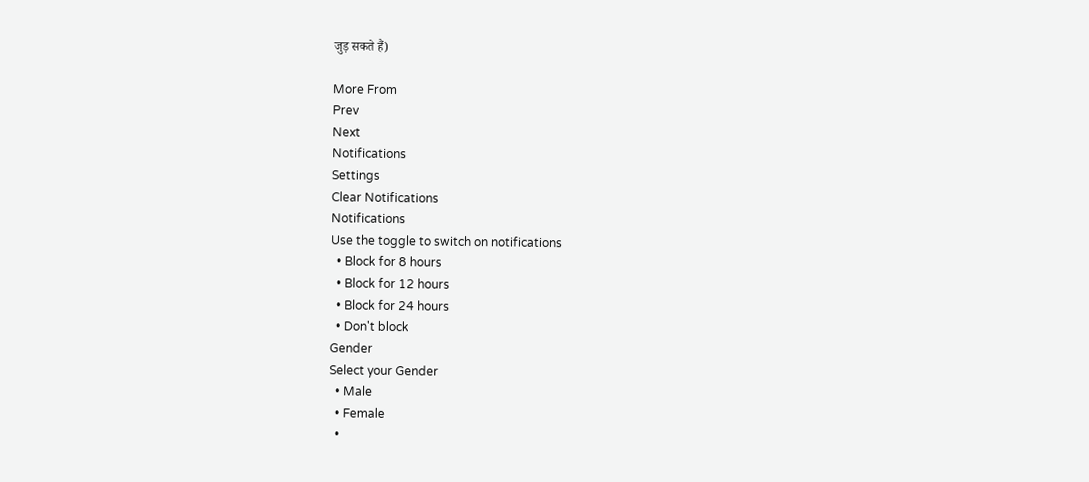जुड़ सकते हैं)

More From
Prev
Next
Notifications
Settings
Clear Notifications
Notifications
Use the toggle to switch on notifications
  • Block for 8 hours
  • Block for 12 hours
  • Block for 24 hours
  • Don't block
Gender
Select your Gender
  • Male
  • Female
  •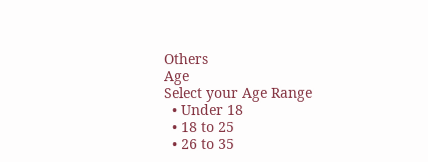Others
Age
Select your Age Range
  • Under 18
  • 18 to 25
  • 26 to 35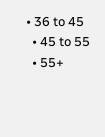• 36 to 45
  • 45 to 55
  • 55+